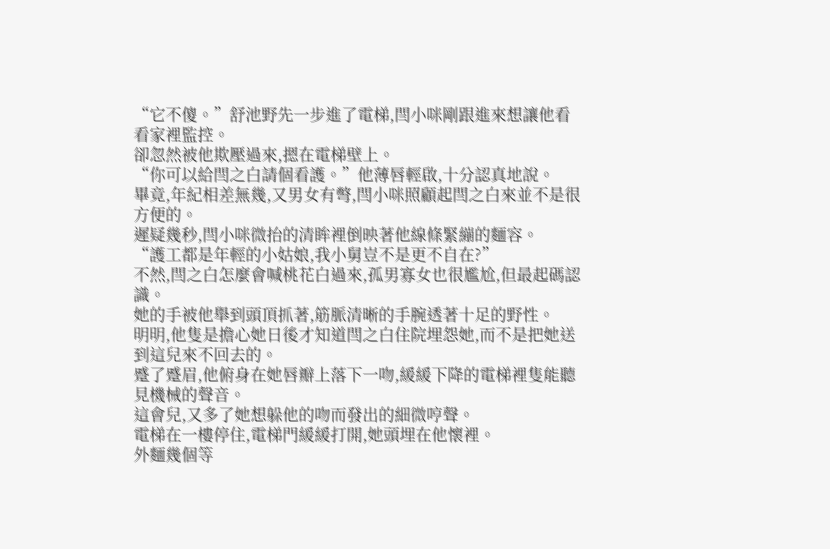“它不傻。”舒池野先一步進了電梯,閆小咪剛跟進來想讓他看看家裡監控。
卻忽然被他欺壓過來,摁在電梯壁上。
“你可以給閆之白請個看護。”他薄唇輕啟,十分認真地說。
畢竟,年紀相差無幾,又男女有彆,閆小咪照顧起閆之白來並不是很方便的。
遲疑幾秒,閆小咪微抬的清眸裡倒映著他線條緊繃的麵容。
“護工都是年輕的小姑娘,我小舅豈不是更不自在?”
不然,閆之白怎麼會喊桃花白過來,孤男寡女也很尷尬,但最起碼認識。
她的手被他舉到頭頂抓著,筋脈清晰的手腕透著十足的野性。
明明,他隻是擔心她日後才知道閆之白住院埋怨她,而不是把她送到這兒來不回去的。
蹙了蹙眉,他俯身在她唇瓣上落下一吻,緩緩下降的電梯裡隻能聽見機械的聲音。
這會兒,又多了她想躲他的吻而發出的細微哼聲。
電梯在一樓停住,電梯門緩緩打開,她頭埋在他懷裡。
外麵幾個等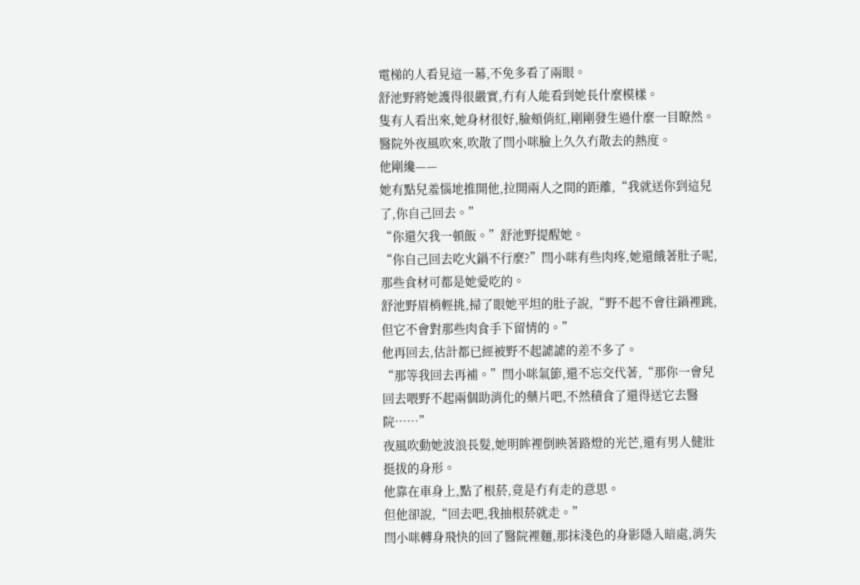電梯的人看見這一幕,不免多看了兩眼。
舒池野將她護得很嚴實,冇有人能看到她長什麼模樣。
隻有人看出來,她身材很好,臉頰俏紅,剛剛發生過什麼一目瞭然。
醫院外夜風吹來,吹散了閆小咪臉上久久冇散去的熱度。
他剛纔——
她有點兒羞惱地推開他,拉開兩人之間的距離,“我就送你到這兒了,你自己回去。”
“你還欠我一頓飯。”舒池野提醒她。
“你自己回去吃火鍋不行麼?”閆小咪有些肉疼,她還餓著肚子呢,那些食材可都是她愛吃的。
舒池野眉梢輕挑,掃了眼她平坦的肚子說,“野不起不會往鍋裡跳,但它不會對那些肉食手下留情的。”
他再回去,估計都已經被野不起謔謔的差不多了。
“那等我回去再補。”閆小咪氣節,還不忘交代著,“那你一會兒回去喂野不起兩個助消化的藥片吧,不然積食了還得送它去醫院……”
夜風吹動她波浪長髮,她明眸裡倒映著路燈的光芒,還有男人健壯挺拔的身形。
他靠在車身上,點了根菸,竟是冇有走的意思。
但他卻說,“回去吧,我抽根菸就走。”
閆小咪轉身飛快的回了醫院裡麵,那抹淺色的身影隱入暗處,消失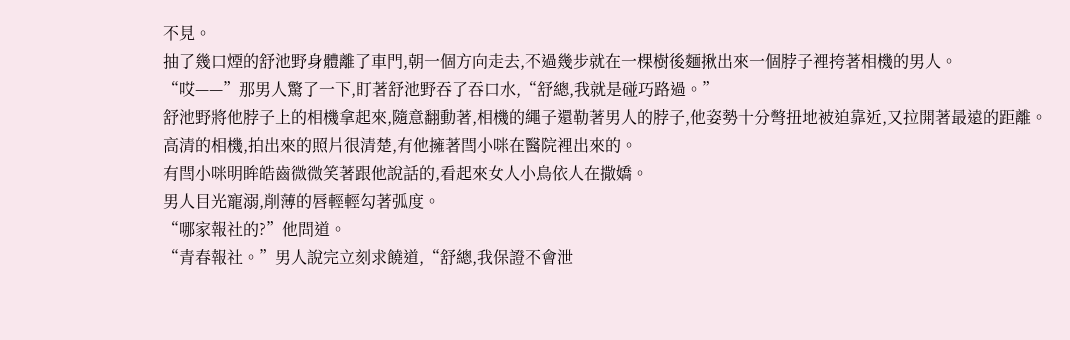不見。
抽了幾口煙的舒池野身體離了車門,朝一個方向走去,不過幾步就在一棵樹後麵揪出來一個脖子裡挎著相機的男人。
“哎——”那男人驚了一下,盯著舒池野吞了吞口水,“舒總,我就是碰巧路過。”
舒池野將他脖子上的相機拿起來,隨意翻動著,相機的繩子還勒著男人的脖子,他姿勢十分彆扭地被迫靠近,又拉開著最遠的距離。
高清的相機,拍出來的照片很清楚,有他擁著閆小咪在醫院裡出來的。
有閆小咪明眸皓齒微微笑著跟他說話的,看起來女人小鳥依人在撒嬌。
男人目光寵溺,削薄的唇輕輕勾著弧度。
“哪家報社的?”他問道。
“青春報社。”男人說完立刻求饒道,“舒總,我保證不會泄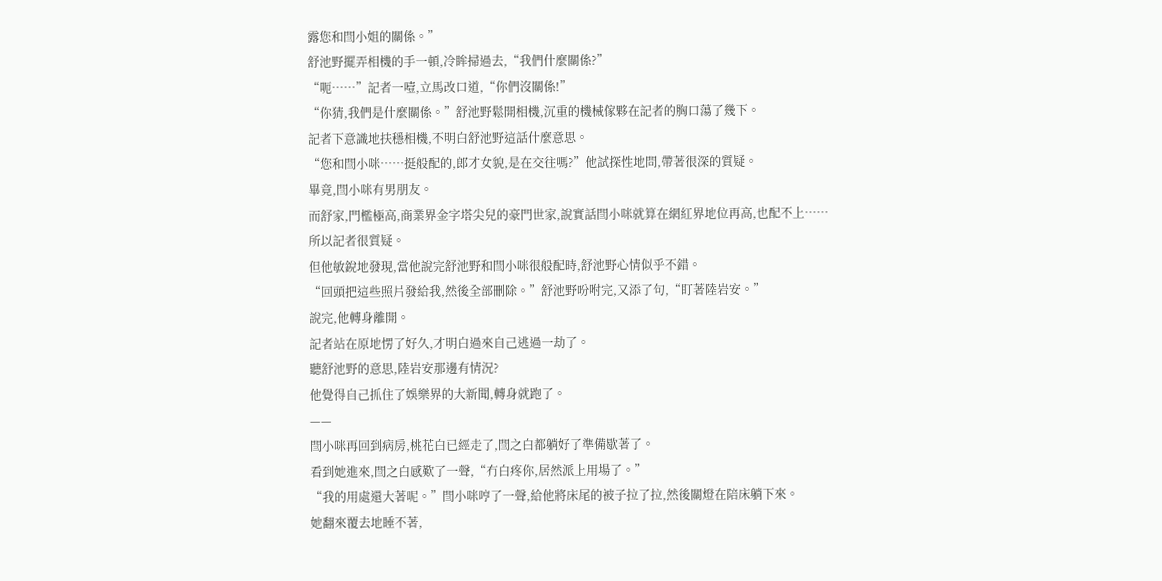露您和閆小姐的關係。”
舒池野擺弄相機的手一頓,冷眸掃過去,“我們什麼關係?”
“呃……”記者一噎,立馬改口道,“你們沒關係!”
“你猜,我們是什麼關係。”舒池野鬆開相機,沉重的機械傢夥在記者的胸口蕩了幾下。
記者下意識地扶穩相機,不明白舒池野這話什麼意思。
“您和閆小咪……挺般配的,郎才女貌,是在交往嗎?”他試探性地問,帶著很深的質疑。
畢竟,閆小咪有男朋友。
而舒家,門檻極高,商業界金字塔尖兒的豪門世家,說實話閆小咪就算在網紅界地位再高,也配不上……
所以記者很質疑。
但他敏銳地發現,當他說完舒池野和閆小咪很般配時,舒池野心情似乎不錯。
“回頭把這些照片發給我,然後全部刪除。”舒池野吩咐完,又添了句,“盯著陸岩安。”
說完,他轉身離開。
記者站在原地愣了好久,才明白過來自己逃過一劫了。
聽舒池野的意思,陸岩安那邊有情況?
他覺得自己抓住了娛樂界的大新聞,轉身就跑了。
——
閆小咪再回到病房,桃花白已經走了,閆之白都躺好了準備歇著了。
看到她進來,閆之白感歎了一聲,“冇白疼你,居然派上用場了。”
“我的用處還大著呢。”閆小咪哼了一聲,給他將床尾的被子拉了拉,然後關燈在陪床躺下來。
她翻來覆去地睡不著,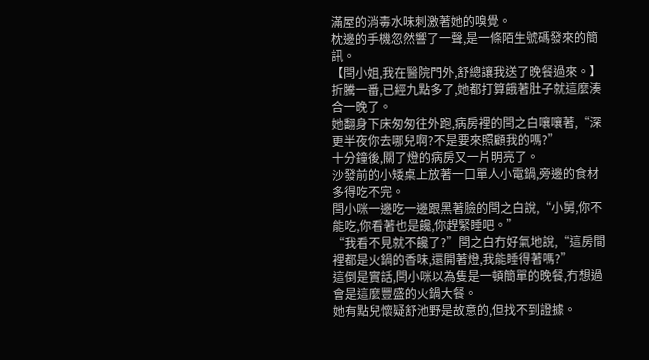滿屋的消毒水味刺激著她的嗅覺。
枕邊的手機忽然響了一聲,是一條陌生號碼發來的簡訊。
【閆小姐,我在醫院門外,舒總讓我送了晚餐過來。】
折騰一番,已經九點多了,她都打算餓著肚子就這麼湊合一晚了。
她翻身下床匆匆往外跑,病房裡的閆之白嚷嚷著,“深更半夜你去哪兒啊?不是要來照顧我的嗎?”
十分鐘後,關了燈的病房又一片明亮了。
沙發前的小矮桌上放著一口單人小電鍋,旁邊的食材多得吃不完。
閆小咪一邊吃一邊跟黑著臉的閆之白說,“小舅,你不能吃,你看著也是饞,你趕緊睡吧。”
“我看不見就不饞了?”閆之白冇好氣地說,“這房間裡都是火鍋的香味,還開著燈,我能睡得著嗎?”
這倒是實話,閆小咪以為隻是一頓簡單的晚餐,冇想過會是這麼豐盛的火鍋大餐。
她有點兒懷疑舒池野是故意的,但找不到證據。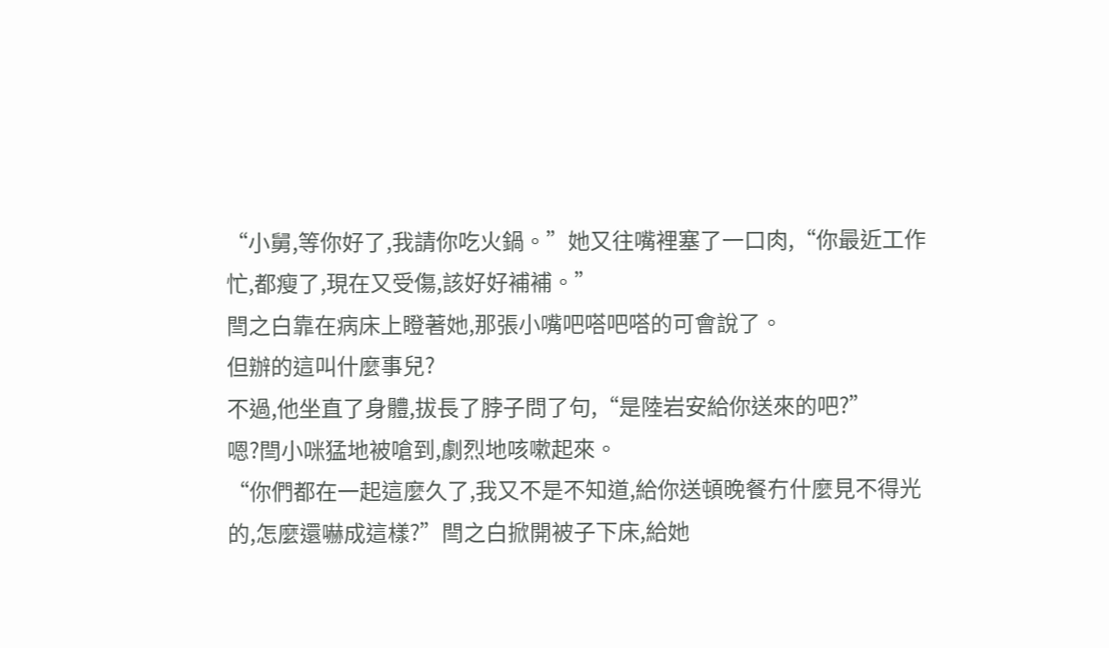“小舅,等你好了,我請你吃火鍋。”她又往嘴裡塞了一口肉,“你最近工作忙,都瘦了,現在又受傷,該好好補補。”
閆之白靠在病床上瞪著她,那張小嘴吧嗒吧嗒的可會說了。
但辦的這叫什麼事兒?
不過,他坐直了身體,拔長了脖子問了句,“是陸岩安給你送來的吧?”
嗯?閆小咪猛地被嗆到,劇烈地咳嗽起來。
“你們都在一起這麼久了,我又不是不知道,給你送頓晚餐冇什麼見不得光的,怎麼還嚇成這樣?”閆之白掀開被子下床,給她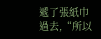遞了張紙巾過去,“所以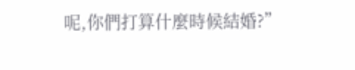呢,你們打算什麼時候結婚?”